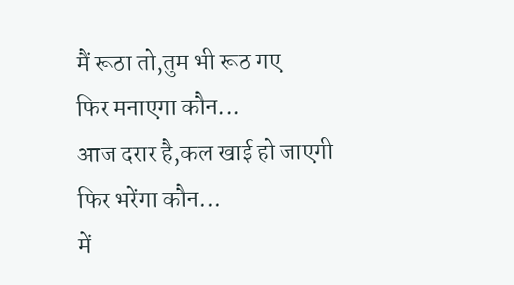मैं रूठा तो,तुम भी रूठ गए
फिर मनाएगा कौन...
आज दरार है,कल खाई हो जाएगी
फिर भरेंगा कौन...
में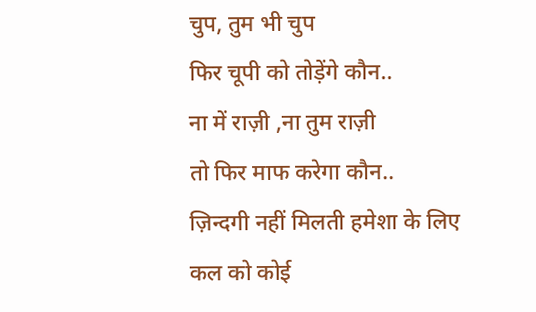चुप, तुम भी चुप
फिर चूपी को तोड़ेंगे कौन..
ना में राज़ी ,ना तुम राज़ी
तो फिर माफ करेगा कौन..
ज़िन्दगी नहीं मिलती हमेशा के लिए
कल को कोई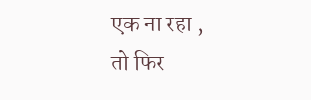एक ना रहा ,
तो फिर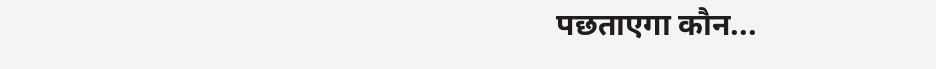पछताएगा कौन...